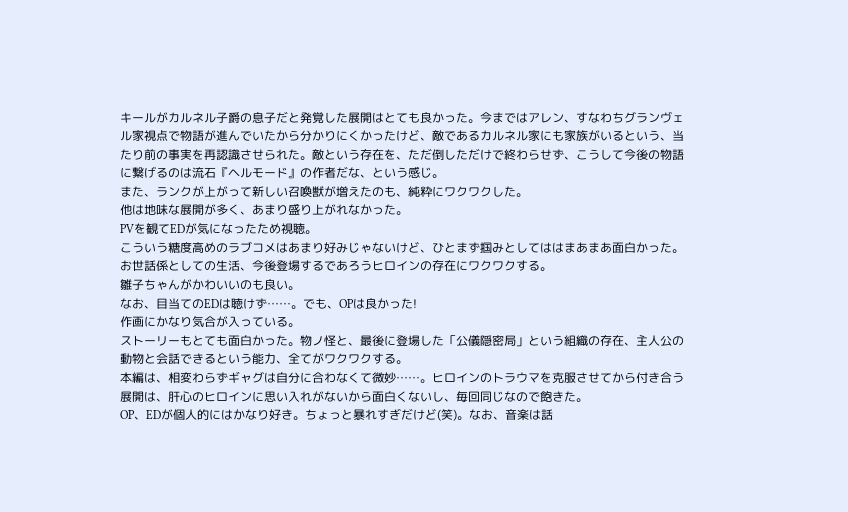キールがカルネル子爵の息子だと発覚した展開はとても良かった。今まではアレン、すなわちグランヴェル家視点で物語が進んでいたから分かりにくかったけど、敵であるカルネル家にも家族がいるという、当たり前の事実を再認識させられた。敵という存在を、ただ倒しただけで終わらせず、こうして今後の物語に繋げるのは流石『ヘルモード』の作者だな、という感じ。
また、ランクが上がって新しい召喚獣が増えたのも、純粋にワクワクした。
他は地味な展開が多く、あまり盛り上がれなかった。
PVを観てEDが気になったため視聴。
こういう糖度高めのラブコメはあまり好みじゃないけど、ひとまず掴みとしてははまあまあ面白かった。お世話係としての生活、今後登場するであろうヒロインの存在にワクワクする。
雛子ちゃんがかわいいのも良い。
なお、目当てのEDは聴けず……。でも、OPは良かった!
作画にかなり気合が入っている。
ストーリーもとても面白かった。物ノ怪と、最後に登場した「公儀隠密局」という組織の存在、主人公の動物と会話できるという能力、全てがワクワクする。
本編は、相変わらずギャグは自分に合わなくて微妙……。ヒロインのトラウマを克服させてから付き合う展開は、肝心のヒロインに思い入れがないから面白くないし、毎回同じなので飽きた。
OP、EDが個人的にはかなり好き。ちょっと暴れすぎだけど(笑)。なお、音楽は話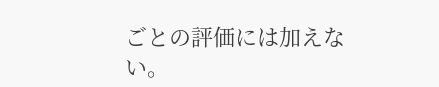ごとの評価には加えない。